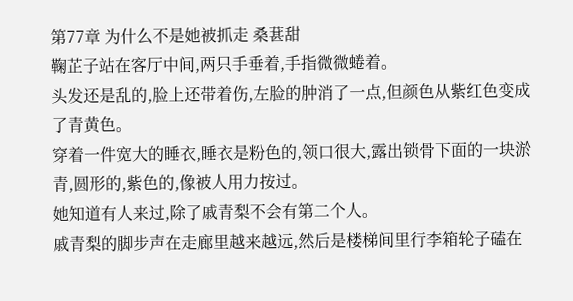第77章 为什么不是她被抓走 桑葚甜
鞠芷子站在客厅中间,两只手垂着,手指微微蜷着。
头发还是乱的,脸上还带着伤,左脸的肿消了一点,但颜色从紫红色变成了青黄色。
穿着一件宽大的睡衣,睡衣是粉色的,领口很大,露出锁骨下面的一块淤青,圆形的,紫色的,像被人用力按过。
她知道有人来过,除了戚青梨不会有第二个人。
戚青梨的脚步声在走廊里越来越远,然后是楼梯间里行李箱轮子磕在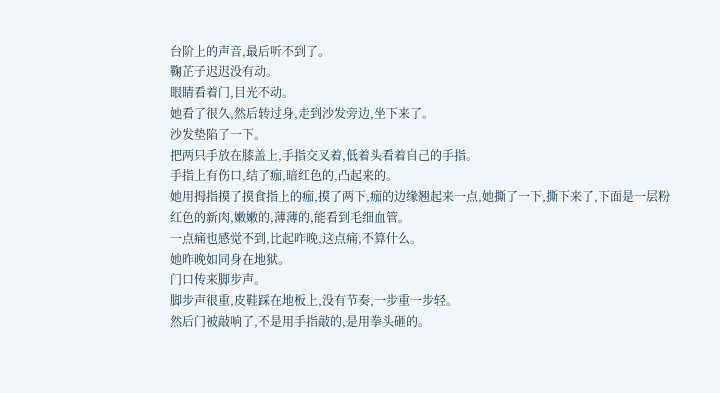台阶上的声音,最后听不到了。
鞠芷子迟迟没有动。
眼睛看着门,目光不动。
她看了很久,然后转过身,走到沙发旁边,坐下来了。
沙发垫陷了一下。
把两只手放在膝盖上,手指交叉着,低着头看着自己的手指。
手指上有伤口,结了痂,暗红色的,凸起来的。
她用拇指摸了摸食指上的痂,摸了两下,痂的边缘翘起来一点,她撕了一下,撕下来了,下面是一层粉红色的新肉,嫩嫩的,薄薄的,能看到毛细血管。
一点痛也感觉不到,比起昨晚,这点痛,不算什么。
她昨晚如同身在地狱。
门口传来脚步声。
脚步声很重,皮鞋踩在地板上,没有节奏,一步重一步轻。
然后门被敲响了,不是用手指敲的,是用拳头砸的。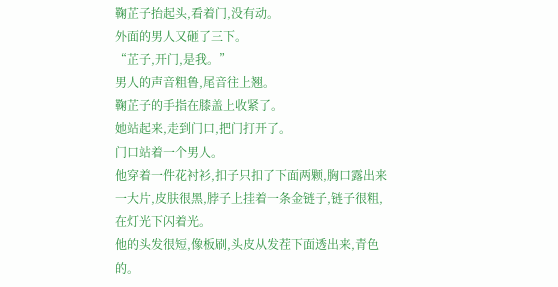鞠芷子抬起头,看着门,没有动。
外面的男人又砸了三下。
“芷子,开门,是我。”
男人的声音粗鲁,尾音往上翘。
鞠芷子的手指在膝盖上收紧了。
她站起来,走到门口,把门打开了。
门口站着一个男人。
他穿着一件花衬衫,扣子只扣了下面两颗,胸口露出来一大片,皮肤很黑,脖子上挂着一条金链子,链子很粗,在灯光下闪着光。
他的头发很短,像板刷,头皮从发茬下面透出来,青色的。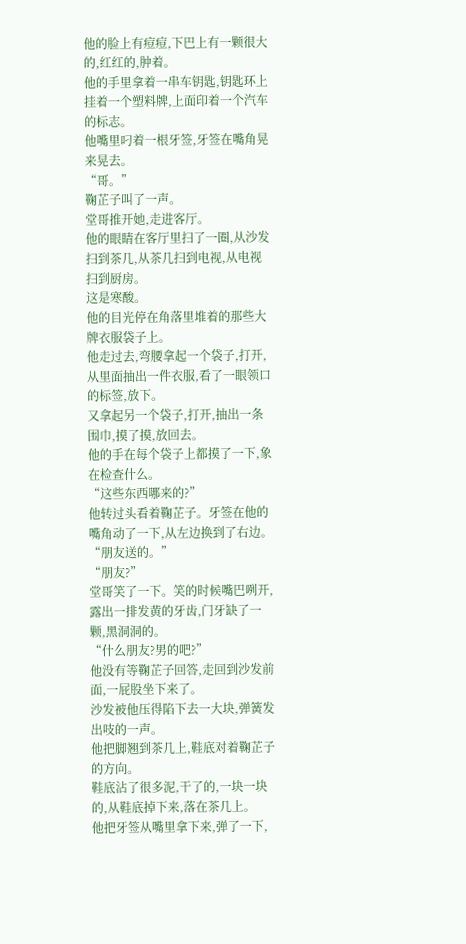他的脸上有痘痘,下巴上有一颗很大的,红红的,肿着。
他的手里拿着一串车钥匙,钥匙环上挂着一个塑料牌,上面印着一个汽车的标志。
他嘴里叼着一根牙签,牙签在嘴角晃来晃去。
“哥。”
鞠芷子叫了一声。
堂哥推开她,走进客厅。
他的眼睛在客厅里扫了一圈,从沙发扫到茶几,从茶几扫到电视,从电视扫到厨房。
这是寒酸。
他的目光停在角落里堆着的那些大牌衣服袋子上。
他走过去,弯腰拿起一个袋子,打开,从里面抽出一件衣服,看了一眼领口的标签,放下。
又拿起另一个袋子,打开,抽出一条围巾,摸了摸,放回去。
他的手在每个袋子上都摸了一下,象在检查什么。
“这些东西哪来的?”
他转过头看着鞠芷子。牙签在他的嘴角动了一下,从左边换到了右边。
“朋友送的。”
“朋友?”
堂哥笑了一下。笑的时候嘴巴咧开,露出一排发黄的牙齿,门牙缺了一颗,黑洞洞的。
“什么朋友?男的吧?”
他没有等鞠芷子回答,走回到沙发前面,一屁股坐下来了。
沙发被他压得陷下去一大块,弹簧发出吱的一声。
他把脚翘到茶几上,鞋底对着鞠芷子的方向。
鞋底沾了很多泥,干了的,一块一块的,从鞋底掉下来,落在茶几上。
他把牙签从嘴里拿下来,弹了一下,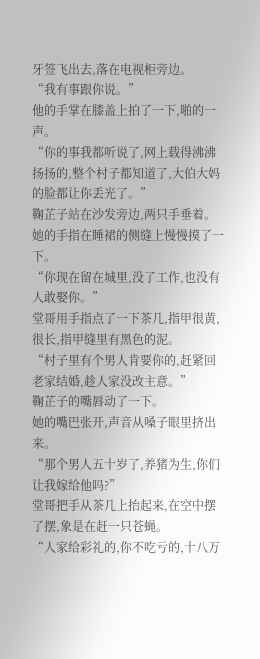牙签飞出去,落在电视柜旁边。
“我有事跟你说。”
他的手掌在膝盖上拍了一下,啪的一声。
“你的事我都听说了,网上载得沸沸扬扬的,整个村子都知道了,大伯大妈的脸都让你丢光了。”
鞠芷子站在沙发旁边,两只手垂着。
她的手指在睡裙的侧缝上慢慢摸了一下。
“你现在留在城里,没了工作,也没有人敢娶你。”
堂哥用手指点了一下茶几,指甲很黄,很长,指甲缝里有黑色的泥。
“村子里有个男人肯要你的,赶紧回老家结婚,趁人家没改主意。”
鞠芷子的嘴唇动了一下。
她的嘴巴张开,声音从嗓子眼里挤出来。
“那个男人五十岁了,养猪为生,你们让我嫁给他吗?”
堂哥把手从茶几上抬起来,在空中摆了摆,象是在赶一只苍蝇。
“人家给彩礼的,你不吃亏的,十八万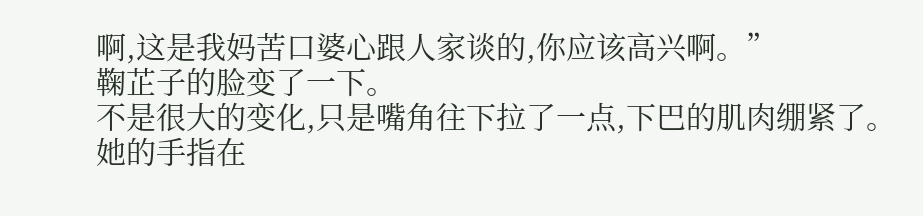啊,这是我妈苦口婆心跟人家谈的,你应该高兴啊。”
鞠芷子的脸变了一下。
不是很大的变化,只是嘴角往下拉了一点,下巴的肌肉绷紧了。
她的手指在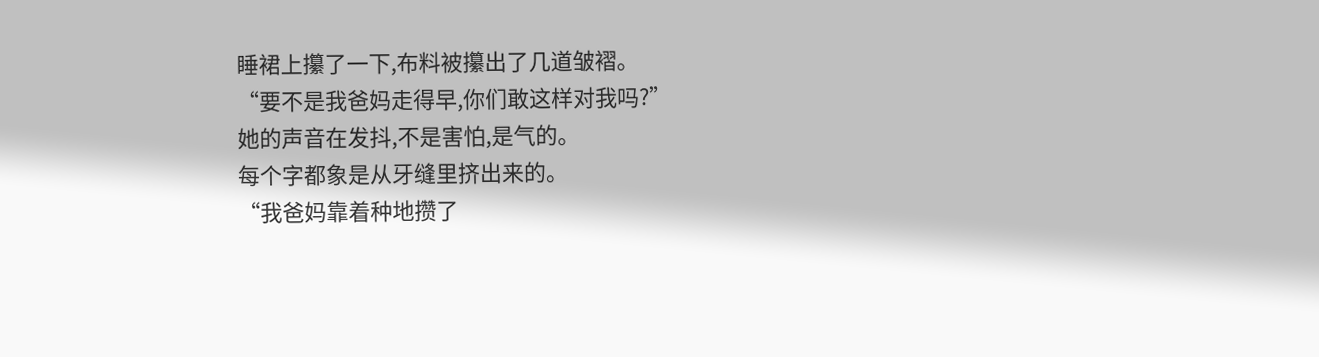睡裙上攥了一下,布料被攥出了几道皱褶。
“要不是我爸妈走得早,你们敢这样对我吗?”
她的声音在发抖,不是害怕,是气的。
每个字都象是从牙缝里挤出来的。
“我爸妈靠着种地攒了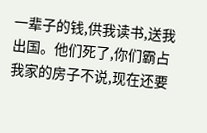一辈子的钱,供我读书,送我出国。他们死了,你们霸占我家的房子不说,现在还要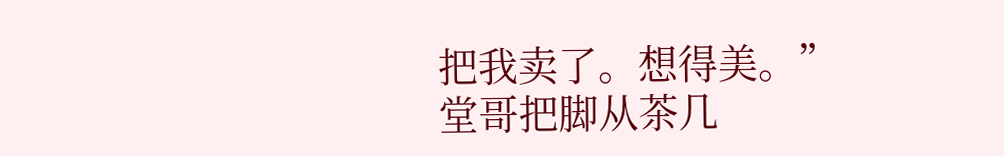把我卖了。想得美。”
堂哥把脚从茶几